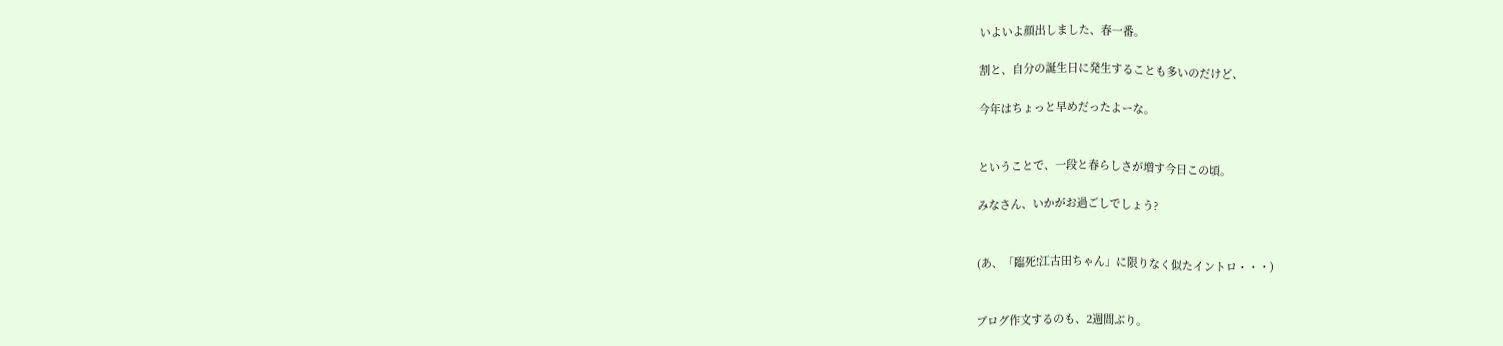いよいよ顔出しました、春一番。

割と、自分の誕生日に発生することも多いのだけど、

今年はちょっと早めだったよーな。


ということで、一段と春らしさが増す今日この頃。

みなさん、いかがお過ごしでしょう?


(あ、「臨死!江古田ちゃん」に限りなく似たイントロ・・・)


ブログ作文するのも、2週間ぶり。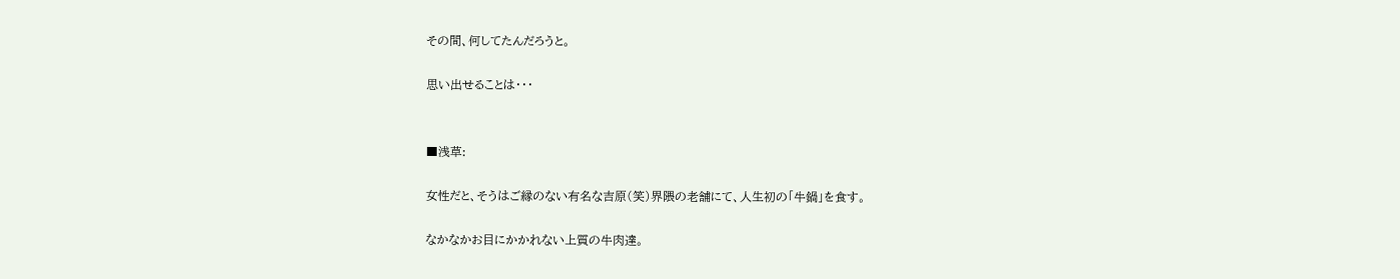その間、何してたんだろうと。

思い出せることは・・・


■浅草:

女性だと、そうはご縁のない有名な吉原(笑)界隈の老舗にて、人生初の「牛鍋」を食す。

なかなかお目にかかれない上質の牛肉達。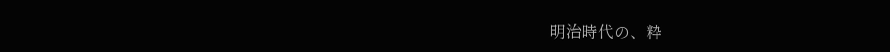明治時代の、粋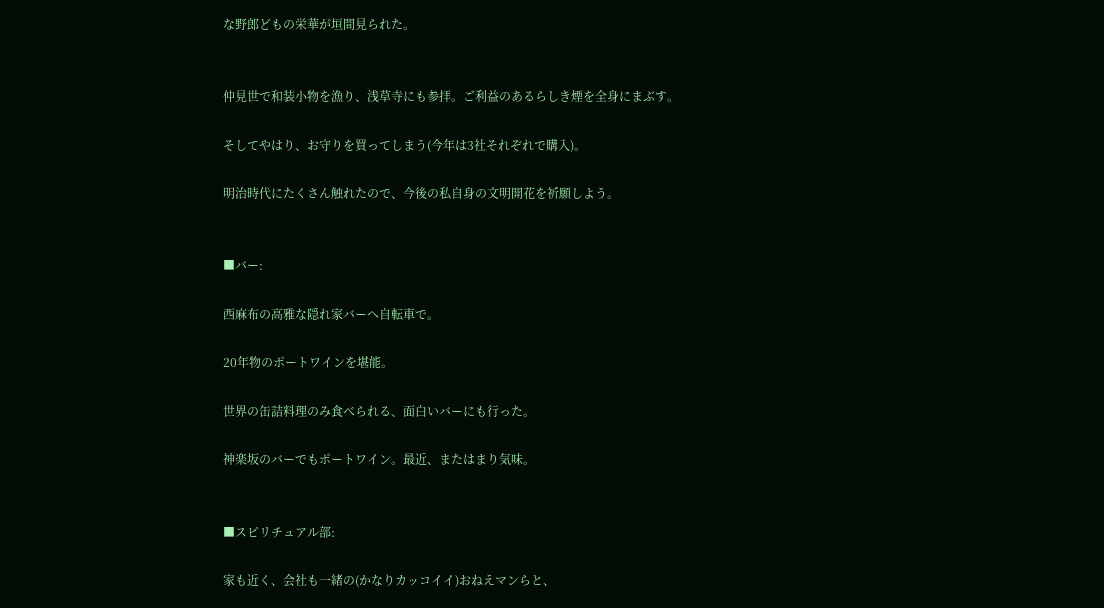な野郎どもの栄華が垣間見られた。


仲見世で和装小物を漁り、浅草寺にも参拝。ご利益のあるらしき煙を全身にまぶす。

そしてやはり、お守りを買ってしまう(今年は3社それぞれで購入)。

明治時代にたくさん触れたので、今後の私自身の文明開花を祈願しよう。


■バー:

西麻布の高雅な隠れ家バーへ自転車で。

20年物のポートワインを堪能。

世界の缶詰料理のみ食べられる、面白いバーにも行った。

神楽坂のバーでもポートワイン。最近、またはまり気味。


■スピリチュアル部:

家も近く、会社も一緒の(かなりカッコイイ)おねえマンらと、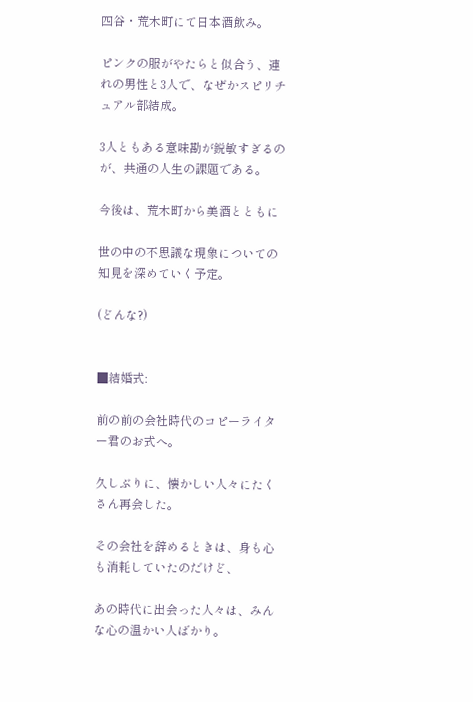四谷・荒木町にて日本酒飲み。

ピンクの服がやたらと似合う、連れの男性と3人で、なぜかスピリチュアル部結成。

3人ともある意味勘が鋭敏すぎるのが、共通の人生の課題である。

今後は、荒木町から美酒とともに

世の中の不思議な現象についての知見を深めていく予定。

(どんな?)


■結婚式:

前の前の会社時代のコピーライター君のお式へ。

久しぶりに、懐かしい人々にたくさん再会した。

その会社を辞めるときは、身も心も消耗していたのだけど、

あの時代に出会った人々は、みんな心の温かい人ばかり。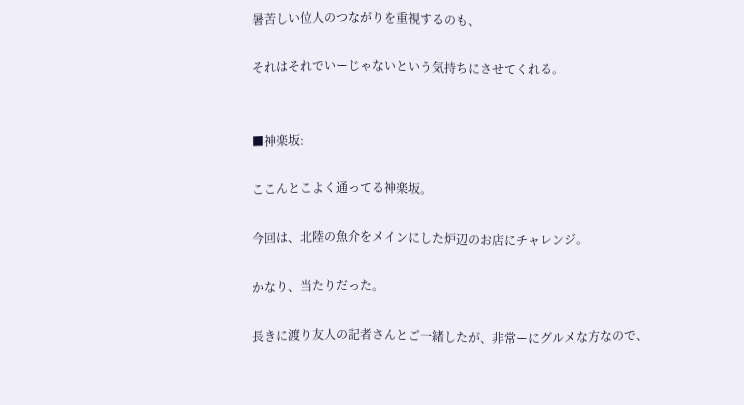暑苦しい位人のつながりを重視するのも、

それはそれでいーじゃないという気持ちにさせてくれる。


■神楽坂:

ここんとこよく通ってる神楽坂。

今回は、北陸の魚介をメインにした炉辺のお店にチャレンジ。

かなり、当たりだった。

長きに渡り友人の記者さんとご一緒したが、非常ーにグルメな方なので、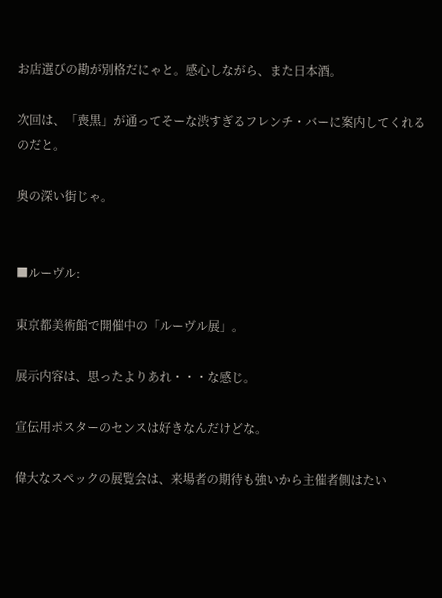お店選びの勘が別格だにゃと。感心しながら、また日本酒。

次回は、「喪黒」が通ってそーな渋すぎるフレンチ・バーに案内してくれるのだと。

奥の深い街じゃ。


■ルーヴル:

東京都美術館で開催中の「ルーヴル展」。

展示内容は、思ったよりあれ・・・な感じ。

宣伝用ポスターのセンスは好きなんだけどな。

偉大なスペックの展覧会は、来場者の期待も強いから主催者側はたい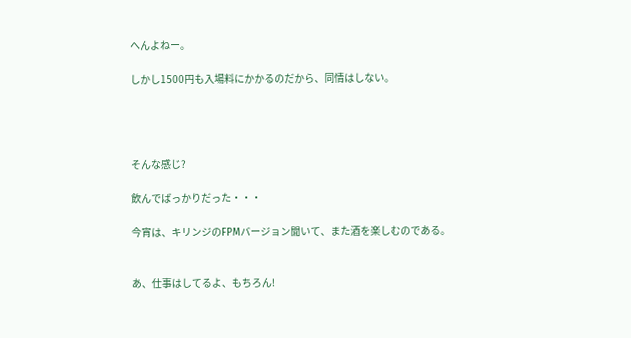へんよねー。

しかし1500円も入場料にかかるのだから、同情はしない。




そんな感じ?

飲んでばっかりだった・・・

今宵は、キリンジのFPMバージョン聞いて、また酒を楽しむのである。


あ、仕事はしてるよ、もちろん!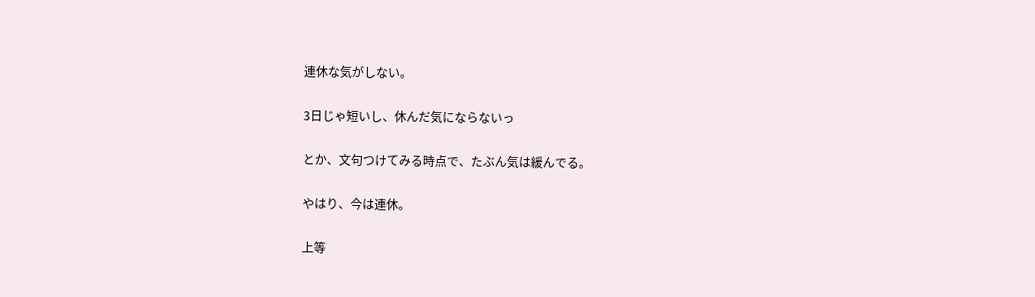連休な気がしない。

3日じゃ短いし、休んだ気にならないっ

とか、文句つけてみる時点で、たぶん気は緩んでる。

やはり、今は連休。

上等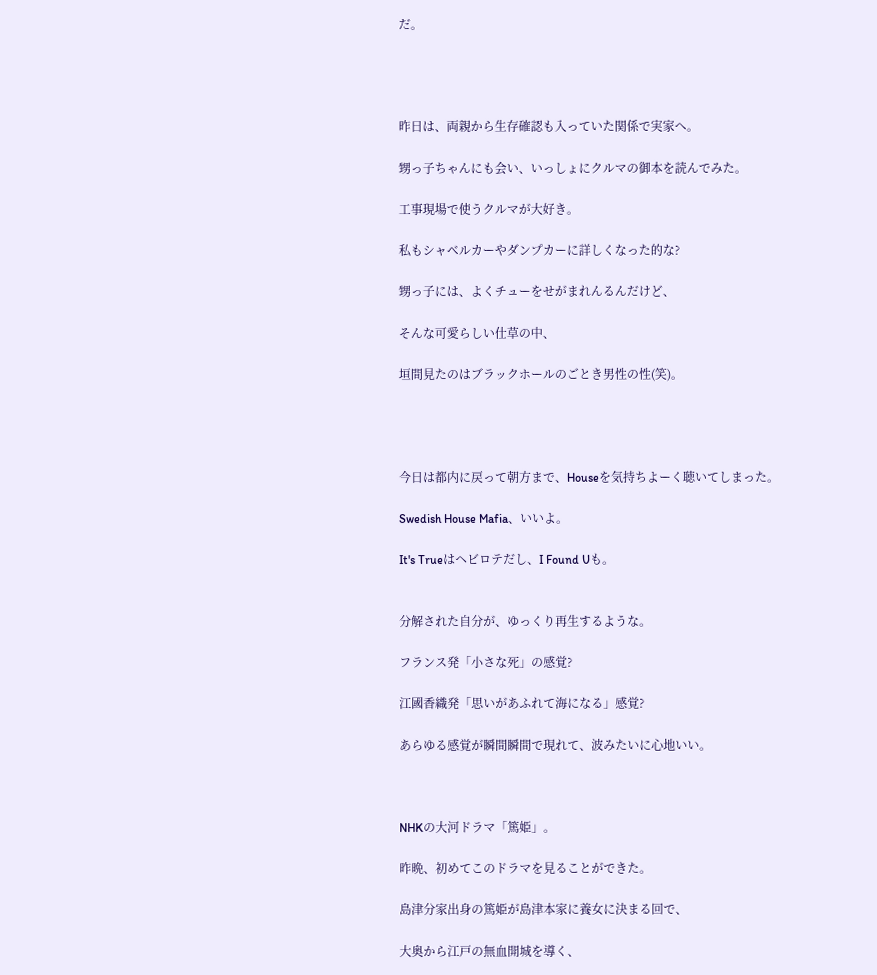だ。




昨日は、両親から生存確認も入っていた関係で実家へ。

甥っ子ちゃんにも会い、いっしょにクルマの御本を読んでみた。

工事現場で使うクルマが大好き。

私もシャベルカーやダンプカーに詳しくなった的な?

甥っ子には、よくチューをせがまれんるんだけど、

そんな可愛らしい仕草の中、

垣間見たのはブラックホールのごとき男性の性(笑)。




今日は都内に戻って朝方まで、Houseを気持ちよーく聴いてしまった。

Swedish House Mafia、いいよ。

It's Trueはヘビロテだし、I Found Uも。


分解された自分が、ゆっくり再生するような。

フランス発「小さな死」の感覚?

江國香織発「思いがあふれて海になる」感覚?

あらゆる感覚が瞬間瞬間で現れて、波みたいに心地いい。



NHKの大河ドラマ「篤姫」。

昨晩、初めてこのドラマを見ることができた。

島津分家出身の篤姫が島津本家に養女に決まる回で、

大奥から江戸の無血開城を導く、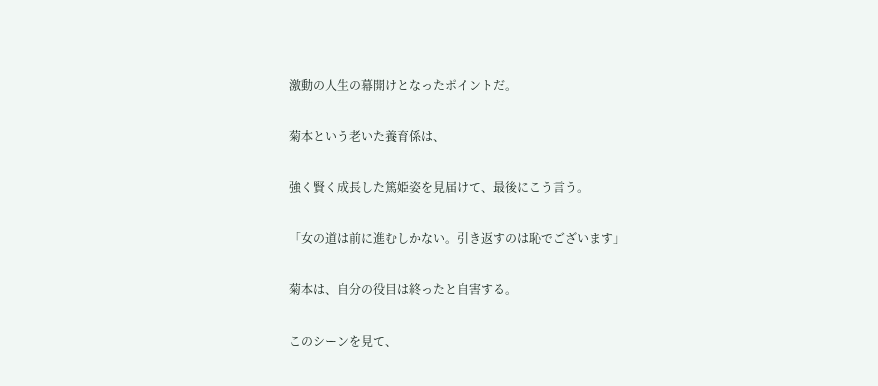激動の人生の幕開けとなったポイントだ。

菊本という老いた養育係は、

強く賢く成長した篤姫姿を見届けて、最後にこう言う。

「女の道は前に進むしかない。引き返すのは恥でございます」

菊本は、自分の役目は終ったと自害する。

このシーンを見て、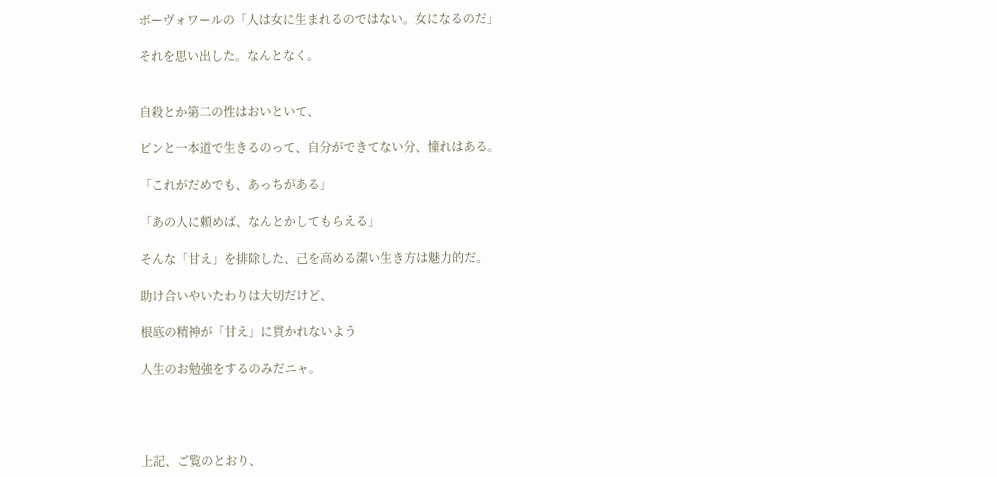ボーヴォワールの「人は女に生まれるのではない。女になるのだ」

それを思い出した。なんとなく。


自殺とか第二の性はおいといて、

ピンと一本道で生きるのって、自分ができてない分、憧れはある。

「これがだめでも、あっちがある」

「あの人に頼めば、なんとかしてもらえる」

そんな「甘え」を排除した、己を高める潔い生き方は魅力的だ。

助け合いやいたわりは大切だけど、

根底の精神が「甘え」に貫かれないよう

人生のお勉強をするのみだニャ。




上記、ご覧のとおり、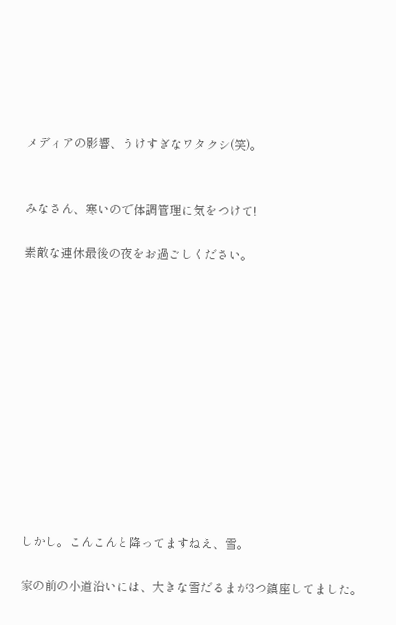メディアの影響、うけすぎなワタクシ(笑)。


みなさん、寒いので体調管理に気をつけて!

素敵な連休最後の夜をお過ごしください。












しかし。こんこんと降ってますねえ、雪。

家の前の小道沿いには、大きな雪だるまが3つ鎮座してました。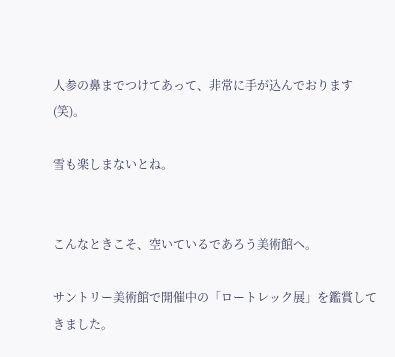人参の鼻までつけてあって、非常に手が込んでおります(笑)。

雪も楽しまないとね。


こんなときこそ、空いているであろう美術館へ。

サントリー美術館で開催中の「ロートレック展」を鑑賞してきました。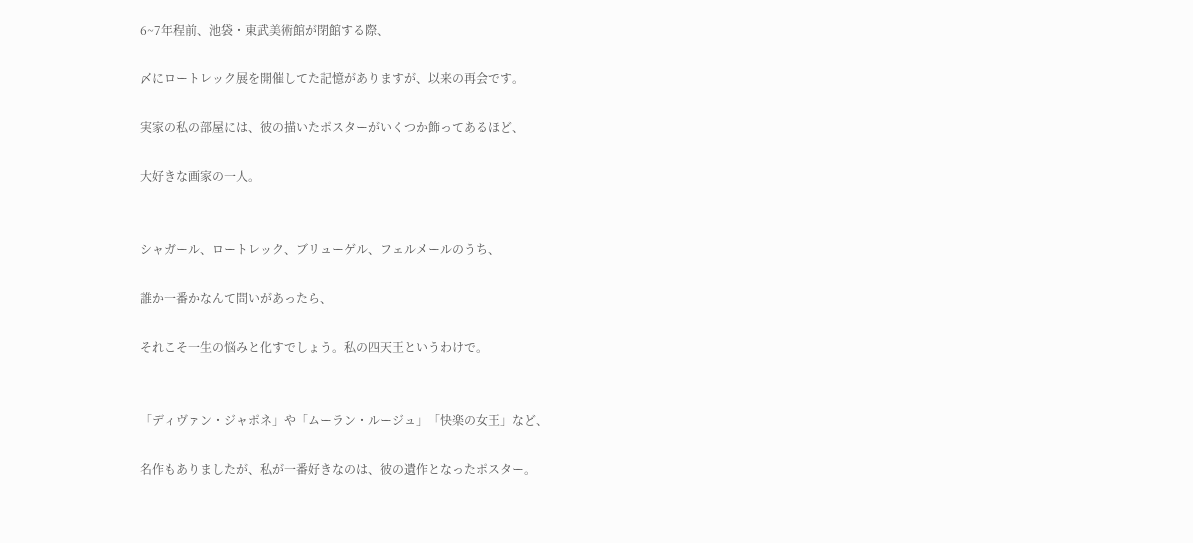6~7年程前、池袋・東武美術館が閉館する際、

〆にロートレック展を開催してた記憶がありますが、以来の再会です。

実家の私の部屋には、彼の描いたポスターがいくつか飾ってあるほど、

大好きな画家の一人。


シャガール、ロートレック、ブリューゲル、フェルメールのうち、

誰か一番かなんて問いがあったら、

それこそ一生の悩みと化すでしょう。私の四天王というわけで。


「ディヴァン・ジャポネ」や「ムーラン・ルージュ」「快楽の女王」など、

名作もありましたが、私が一番好きなのは、彼の遺作となったポスター。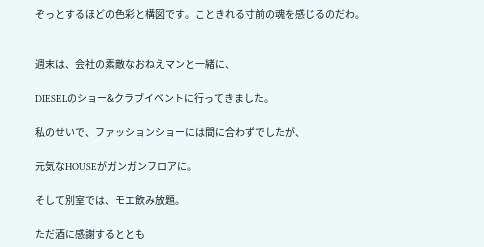ぞっとするほどの色彩と構図です。こときれる寸前の魂を感じるのだわ。


週末は、会社の素敵なおねえマンと一緒に、

DIESELのショー&クラブイベントに行ってきました。

私のせいで、ファッションショーには間に合わずでしたが、

元気なHOUSEがガンガンフロアに。

そして別室では、モエ飲み放題。

ただ酒に感謝するととも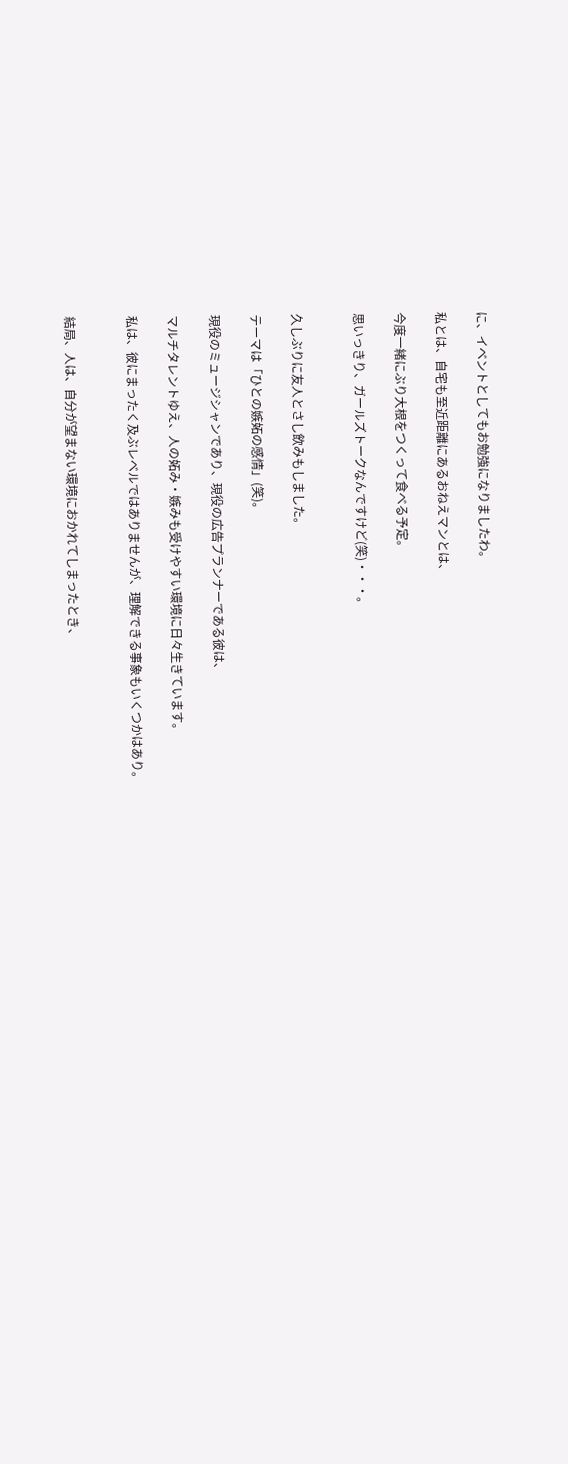に、イベントとしてもお勉強になりましたわ。

私とは、自宅も至近距離にあるおねえマンとは、

今度一緒にぶり大根をつくって食べる予定。

思いっきり、ガールズトークなんですけど(笑)・・・。


久しぶりに友人とさし飲みもしました。

テーマは「ひとの嫉妬の感情」(笑)。

現役のミュージシャンであり、現役の広告プランナーである彼は、

マルチタレントゆえ、人の妬み・嫉みも受けやすい環境に日々生きています。

私は、彼にまったく及ぶレベルではありませんが、理解できる事象もいくつかはあり。


結局、人は、自分が望まない環境におかれてしまったとき、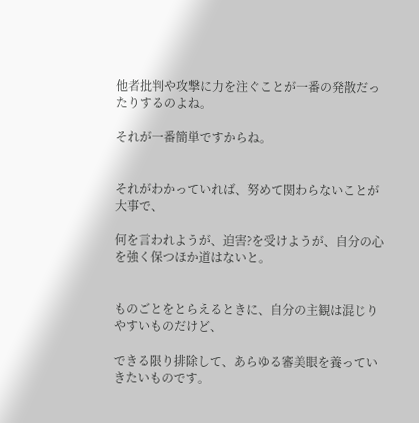他者批判や攻撃に力を注ぐことが一番の発散だったりするのよね。

それが一番簡単ですからね。


それがわかっていれば、努めて関わらないことが大事で、

何を言われようが、迫害?を受けようが、自分の心を強く保つほか道はないと。


ものごとをとらえるときに、自分の主観は混じりやすいものだけど、

できる限り排除して、あらゆる審美眼を養っていきたいものです。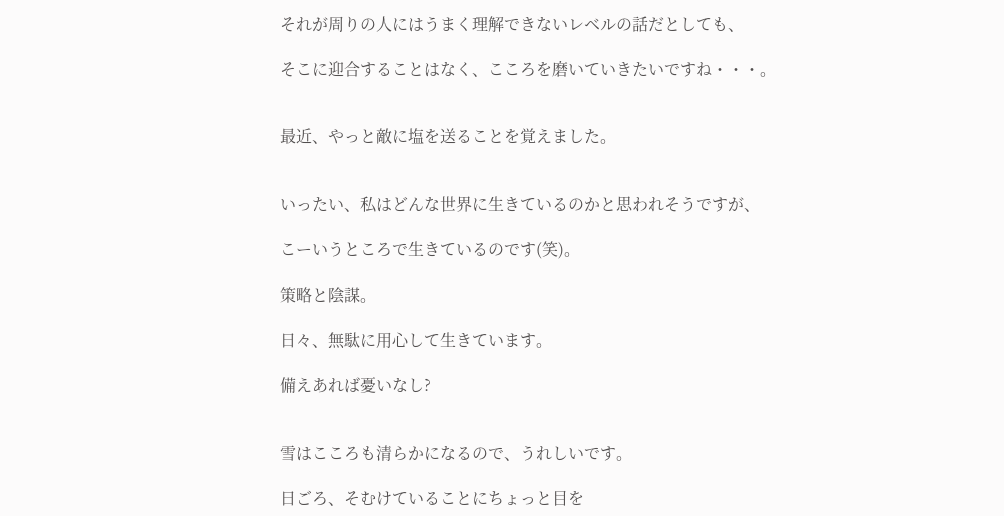それが周りの人にはうまく理解できないレベルの話だとしても、

そこに迎合することはなく、こころを磨いていきたいですね・・・。


最近、やっと敵に塩を送ることを覚えました。


いったい、私はどんな世界に生きているのかと思われそうですが、

こーいうところで生きているのです(笑)。

策略と陰謀。

日々、無駄に用心して生きています。

備えあれば憂いなし?


雪はこころも清らかになるので、うれしいです。

日ごろ、そむけていることにちょっと目を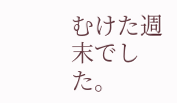むけた週末でした。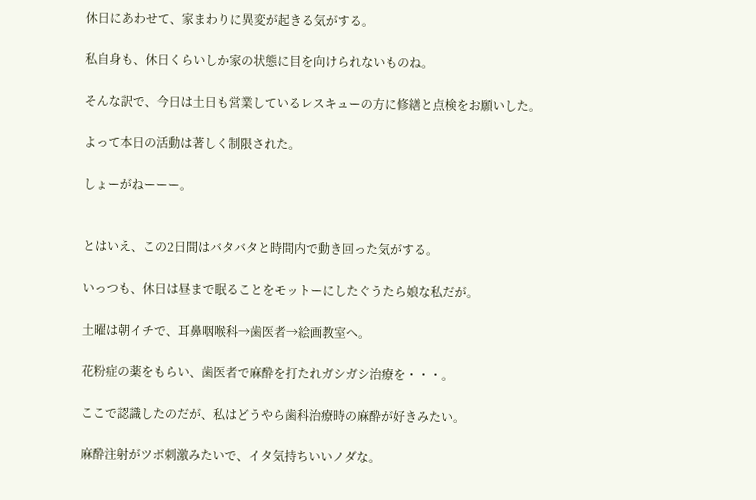休日にあわせて、家まわりに異変が起きる気がする。

私自身も、休日くらいしか家の状態に目を向けられないものね。

そんな訳で、今日は土日も営業しているレスキューの方に修繕と点検をお願いした。

よって本日の活動は著しく制限された。

しょーがねーーー。


とはいえ、この2日間はバタバタと時間内で動き回った気がする。

いっつも、休日は昼まで眠ることをモットーにしたぐうたら娘な私だが。

土曜は朝イチで、耳鼻咽喉科→歯医者→絵画教室へ。

花粉症の薬をもらい、歯医者で麻酔を打たれガシガシ治療を・・・。

ここで認識したのだが、私はどうやら歯科治療時の麻酔が好きみたい。

麻酔注射がツボ刺激みたいで、イタ気持ちいいノダな。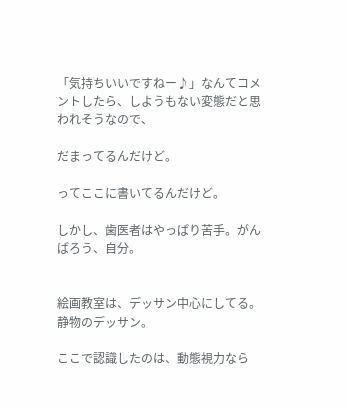「気持ちいいですねー♪」なんてコメントしたら、しようもない変態だと思われそうなので、

だまってるんだけど。

ってここに書いてるんだけど。

しかし、歯医者はやっぱり苦手。がんばろう、自分。


絵画教室は、デッサン中心にしてる。静物のデッサン。

ここで認識したのは、動態視力なら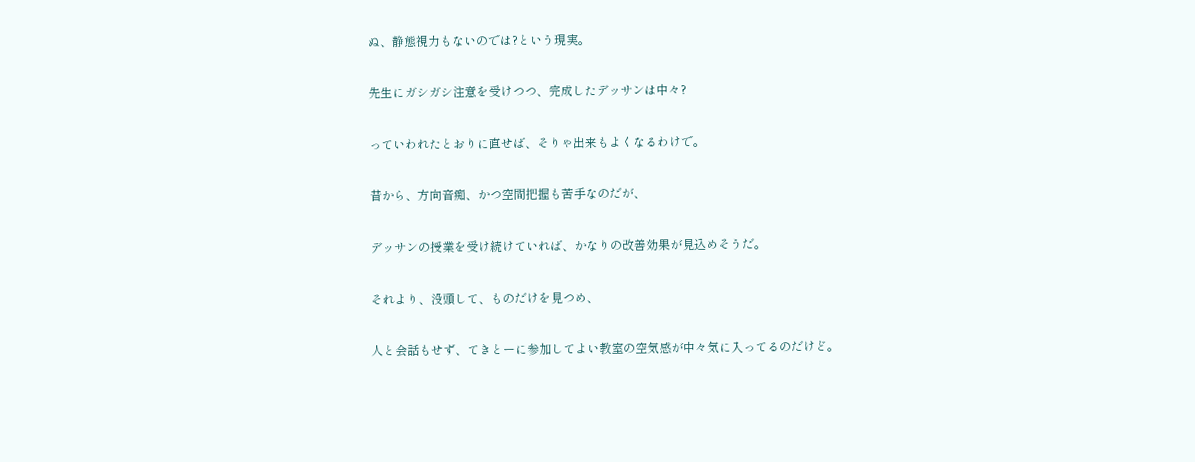ぬ、静態視力もないのでは?という現実。

先生にガシガシ注意を受けつつ、完成したデッサンは中々?

っていわれたとおりに直せば、そりゃ出来もよくなるわけで。

昔から、方向音痴、かつ空間把握も苦手なのだが、

デッサンの授業を受け続けていれば、かなりの改善効果が見込めそうだ。

それより、没頭して、ものだけを見つめ、

人と会話もせず、てきとーに参加してよい教室の空気感が中々気に入ってるのだけど。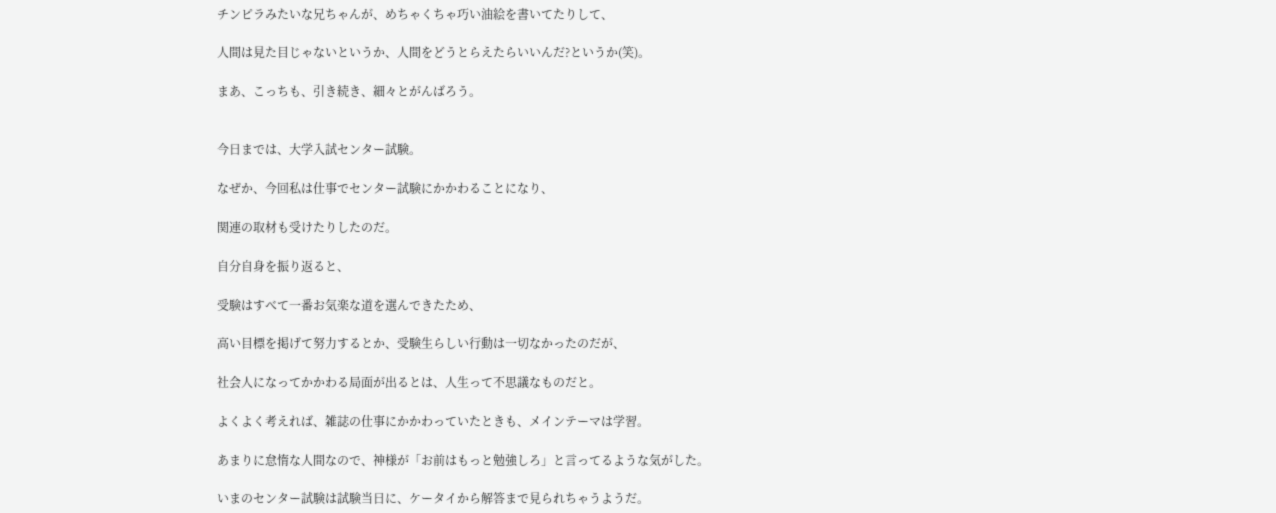チンピラみたいな兄ちゃんが、めちゃくちゃ巧い油絵を書いてたりして、

人間は見た目じゃないというか、人間をどうとらえたらいいんだ?というか(笑)。

まあ、こっちも、引き続き、細々とがんばろう。


今日までは、大学入試センター試験。

なぜか、今回私は仕事でセンター試験にかかわることになり、

関連の取材も受けたりしたのだ。

自分自身を振り返ると、

受験はすべて一番お気楽な道を選んできたため、

高い目標を掲げて努力するとか、受験生らしい行動は一切なかったのだが、

社会人になってかかわる局面が出るとは、人生って不思議なものだと。

よくよく考えれば、雑誌の仕事にかかわっていたときも、メインテーマは学習。

あまりに怠惰な人間なので、神様が「お前はもっと勉強しろ」と言ってるような気がした。

いまのセンター試験は試験当日に、ケータイから解答まで見られちゃうようだ。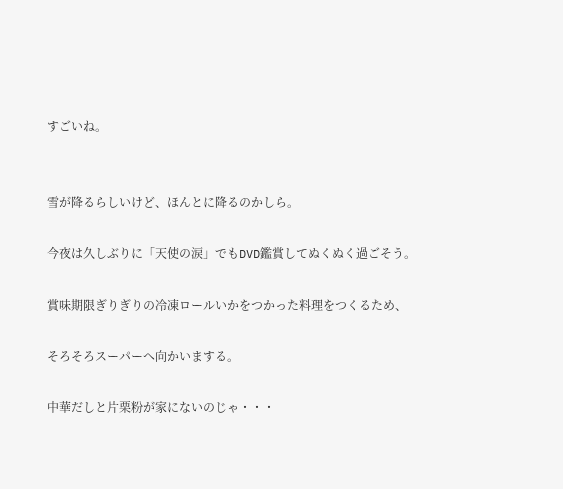すごいね。


雪が降るらしいけど、ほんとに降るのかしら。

今夜は久しぶりに「天使の涙」でもDVD鑑賞してぬくぬく過ごそう。

賞味期限ぎりぎりの冷凍ロールいかをつかった料理をつくるため、

そろそろスーパーへ向かいまする。

中華だしと片栗粉が家にないのじゃ・・・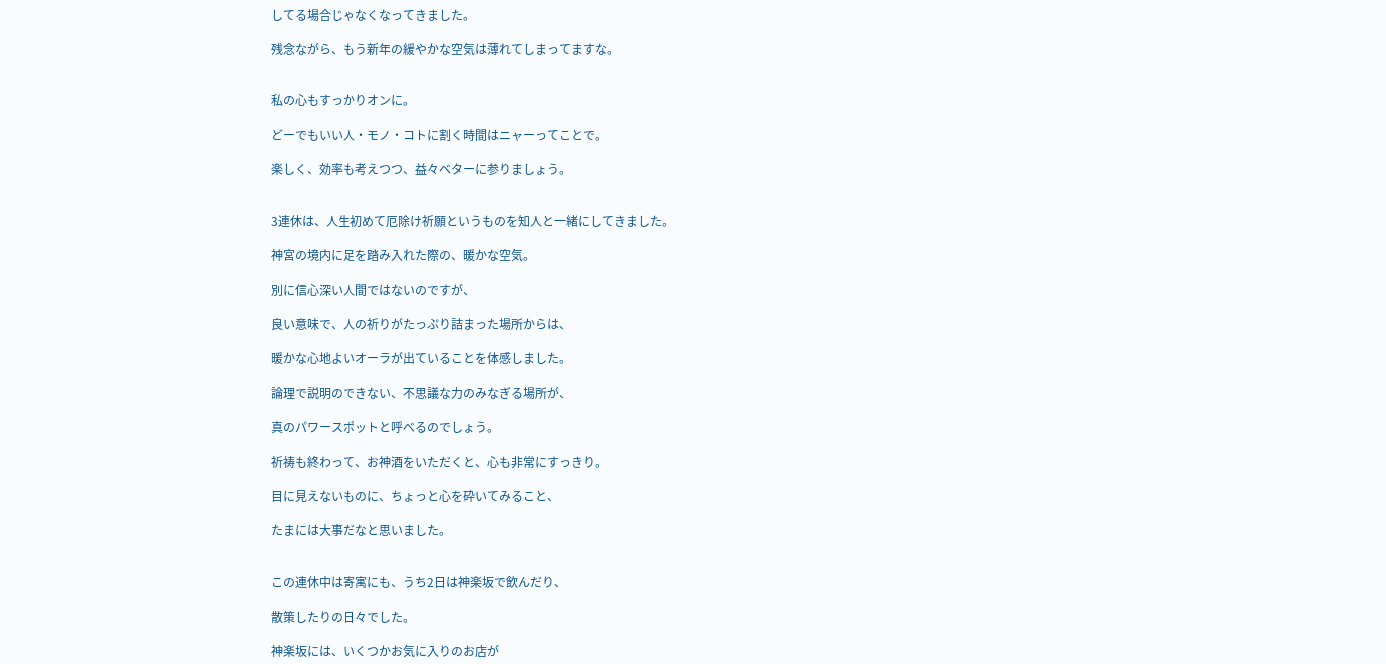してる場合じゃなくなってきました。

残念ながら、もう新年の緩やかな空気は薄れてしまってますな。


私の心もすっかりオンに。

どーでもいい人・モノ・コトに割く時間はニャーってことで。

楽しく、効率も考えつつ、益々ベターに参りましょう。


3連休は、人生初めて厄除け祈願というものを知人と一緒にしてきました。

神宮の境内に足を踏み入れた際の、暖かな空気。

別に信心深い人間ではないのですが、

良い意味で、人の祈りがたっぷり詰まった場所からは、

暖かな心地よいオーラが出ていることを体感しました。

論理で説明のできない、不思議な力のみなぎる場所が、

真のパワースポットと呼べるのでしょう。

祈祷も終わって、お神酒をいただくと、心も非常にすっきり。

目に見えないものに、ちょっと心を砕いてみること、

たまには大事だなと思いました。


この連休中は寄寓にも、うち2日は神楽坂で飲んだり、

散策したりの日々でした。

神楽坂には、いくつかお気に入りのお店が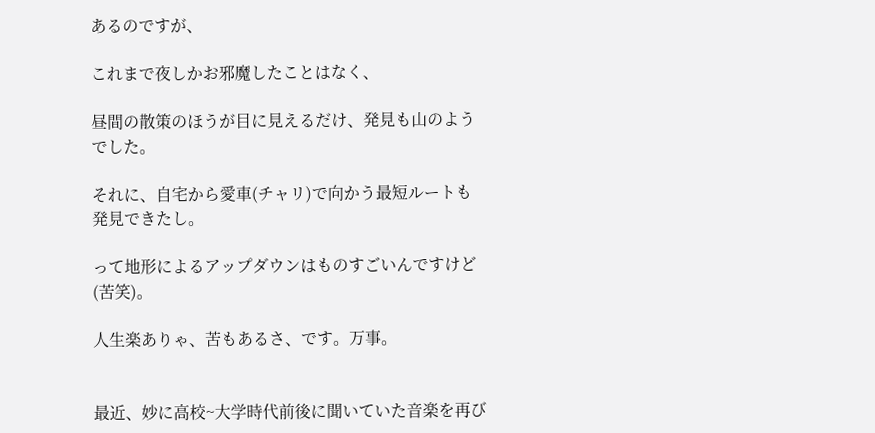あるのですが、

これまで夜しかお邪魔したことはなく、

昼間の散策のほうが目に見えるだけ、発見も山のようでした。

それに、自宅から愛車(チャリ)で向かう最短ルートも発見できたし。

って地形によるアップダウンはものすごいんですけど(苦笑)。

人生楽ありゃ、苦もあるさ、です。万事。


最近、妙に高校~大学時代前後に聞いていた音楽を再び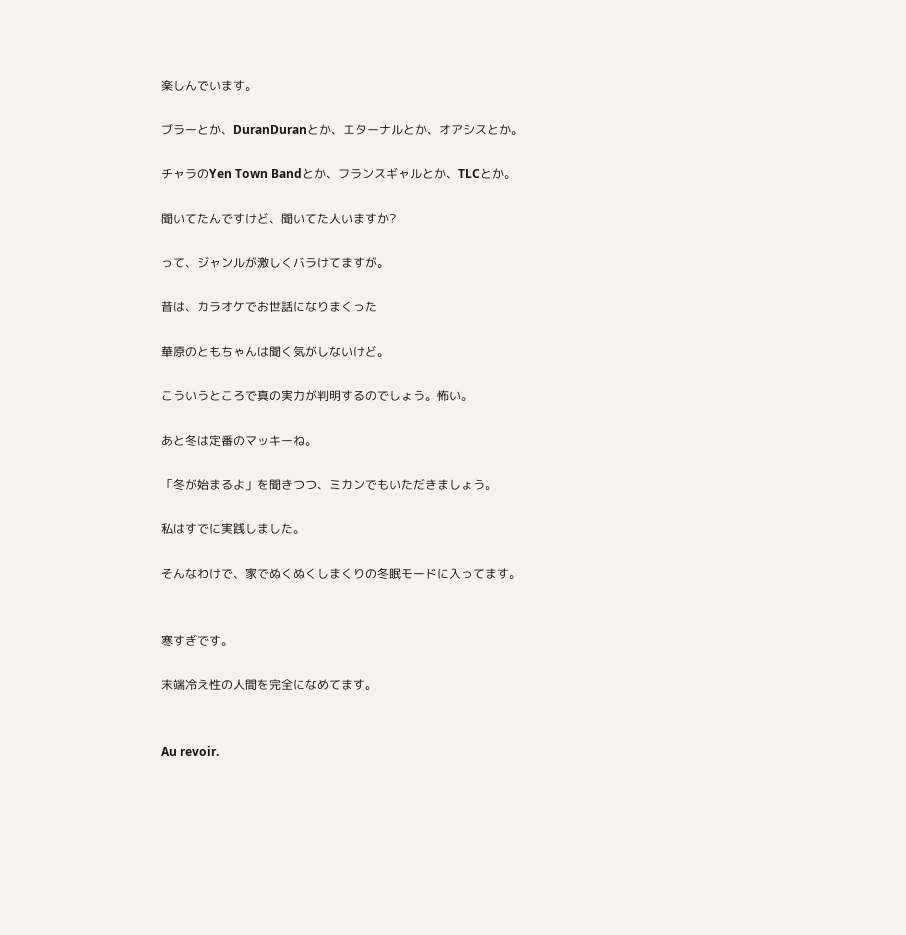楽しんでいます。

ブラーとか、DuranDuranとか、エターナルとか、オアシスとか。

チャラのYen Town Bandとか、フランスギャルとか、TLCとか。

聞いてたんですけど、聞いてた人いますか?

って、ジャンルが激しくバラけてますが。

昔は、カラオケでお世話になりまくった

華原のともちゃんは聞く気がしないけど。

こういうところで真の実力が判明するのでしょう。怖い。

あと冬は定番のマッキーね。

「冬が始まるよ」を聞きつつ、ミカンでもいただきましょう。

私はすでに実践しました。

そんなわけで、家でぬくぬくしまくりの冬眠モードに入ってます。


寒すぎです。

末端冷え性の人間を完全になめてます。


Au revoir.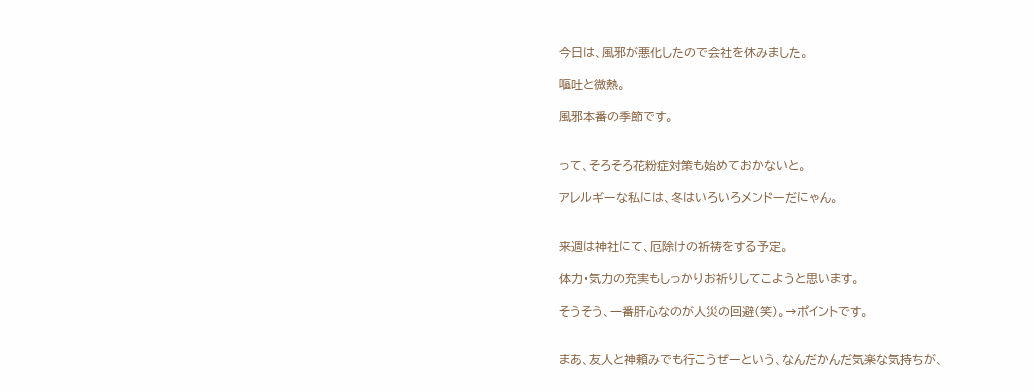今日は、風邪が悪化したので会社を休みました。

嘔吐と微熱。

風邪本番の季節です。


って、そろそろ花粉症対策も始めておかないと。

アレルギーな私には、冬はいろいろメンドーだにゃん。


来週は神社にて、厄除けの祈祷をする予定。

体力・気力の充実もしっかりお祈りしてこようと思います。

そうそう、一番肝心なのが人災の回避(笑)。→ポイントです。


まあ、友人と神頼みでも行こうぜーという、なんだかんだ気楽な気持ちが、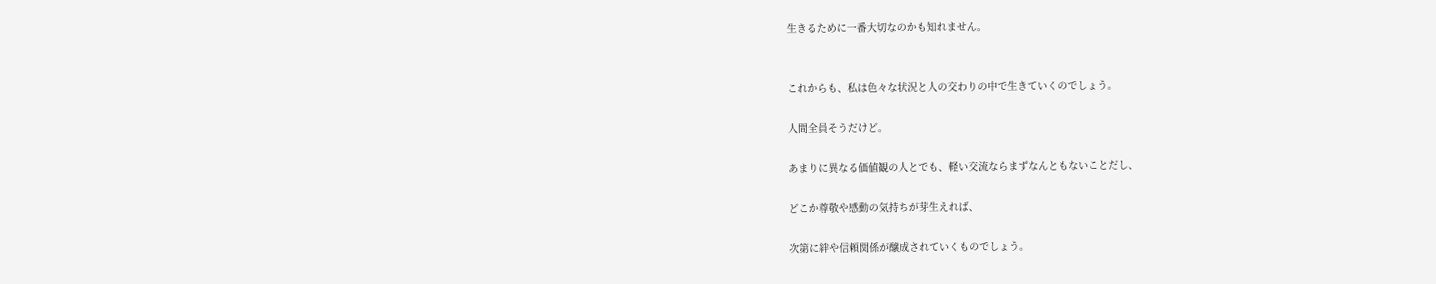生きるために一番大切なのかも知れません。


これからも、私は色々な状況と人の交わりの中で生きていくのでしょう。

人間全員そうだけど。

あまりに異なる価値観の人とでも、軽い交流ならまずなんともないことだし、

どこか尊敬や感動の気持ちが芽生えれば、

次第に絆や信頼関係が醸成されていくものでしょう。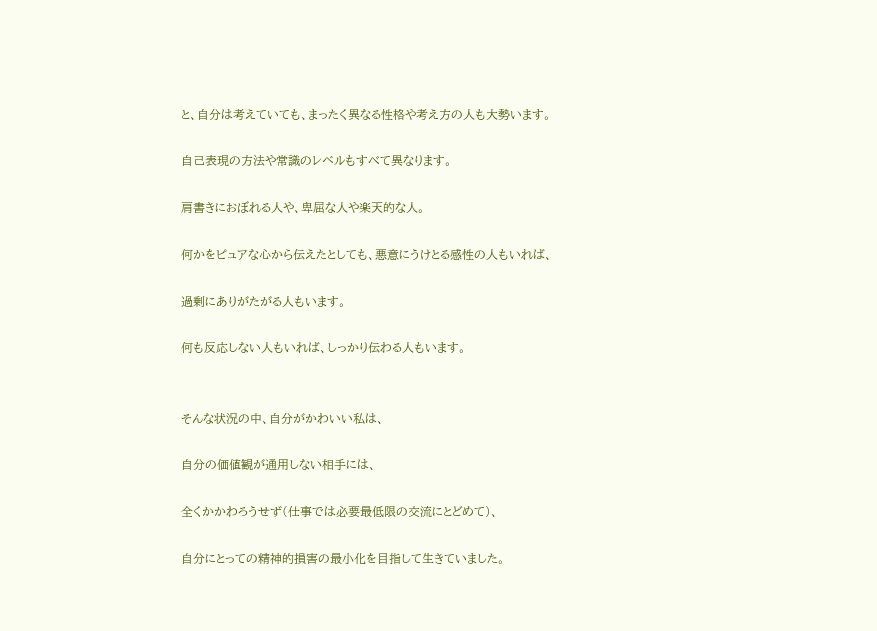と、自分は考えていても、まったく異なる性格や考え方の人も大勢います。

自己表現の方法や常識のレベルもすべて異なります。

肩書きにおぼれる人や、卑屈な人や楽天的な人。

何かをピュアな心から伝えたとしても、悪意にうけとる感性の人もいれば、

過剰にありがたがる人もいます。

何も反応しない人もいれば、しっかり伝わる人もいます。


そんな状況の中、自分がかわいい私は、

自分の価値観が通用しない相手には、

全くかかわろうせず(仕事では必要最低限の交流にとどめて)、

自分にとっての精神的損害の最小化を目指して生きていました。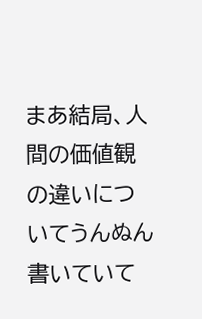まあ結局、人間の価値観の違いについてうんぬん書いていて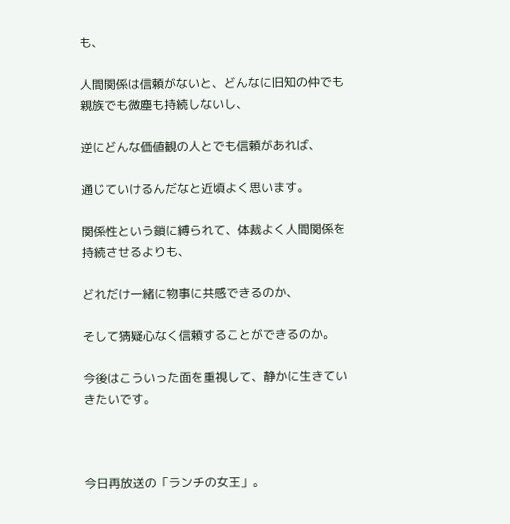も、

人間関係は信頼がないと、どんなに旧知の仲でも親族でも微塵も持続しないし、

逆にどんな価値観の人とでも信頼があれば、

通じていけるんだなと近頃よく思います。

関係性という鎖に縛られて、体裁よく人間関係を持続させるよりも、

どれだけ一緒に物事に共感できるのか、

そして猜疑心なく信頼することができるのか。

今後はこういった面を重視して、静かに生きていきたいです。



今日再放送の「ランチの女王」。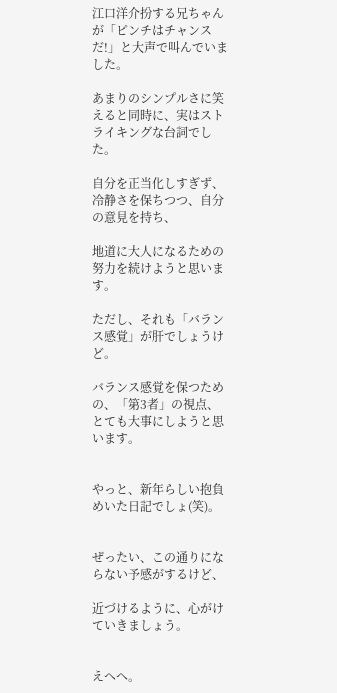江口洋介扮する兄ちゃんが「ピンチはチャンスだ!」と大声で叫んでいました。

あまりのシンプルさに笑えると同時に、実はストライキングな台詞でした。

自分を正当化しすぎず、冷静さを保ちつつ、自分の意見を持ち、

地道に大人になるための努力を続けようと思います。

ただし、それも「バランス感覚」が肝でしょうけど。

バランス感覚を保つための、「第3者」の視点、とても大事にしようと思います。


やっと、新年らしい抱負めいた日記でしょ(笑)。


ぜったい、この通りにならない予感がするけど、

近づけるように、心がけていきましょう。


えへへ。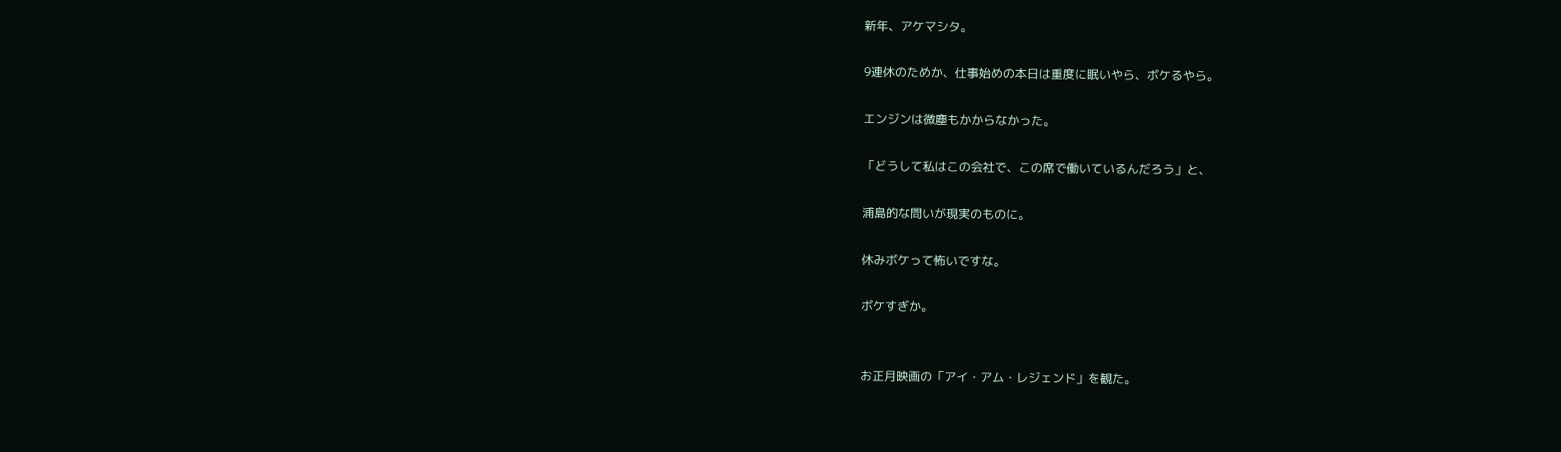新年、アケマシタ。

9連休のためか、仕事始めの本日は重度に眠いやら、ボケるやら。

エンジンは微塵もかからなかった。

「どうして私はこの会社で、この席で働いているんだろう」と、

浦島的な問いが現実のものに。

休みボケって怖いですな。

ボケすぎか。


お正月映画の「アイ・アム・レジェンド」を観た。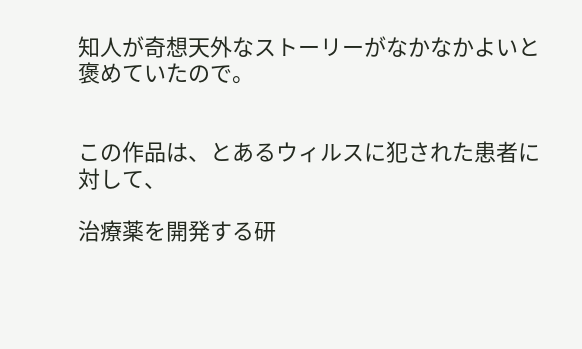知人が奇想天外なストーリーがなかなかよいと褒めていたので。


この作品は、とあるウィルスに犯された患者に対して、

治療薬を開発する研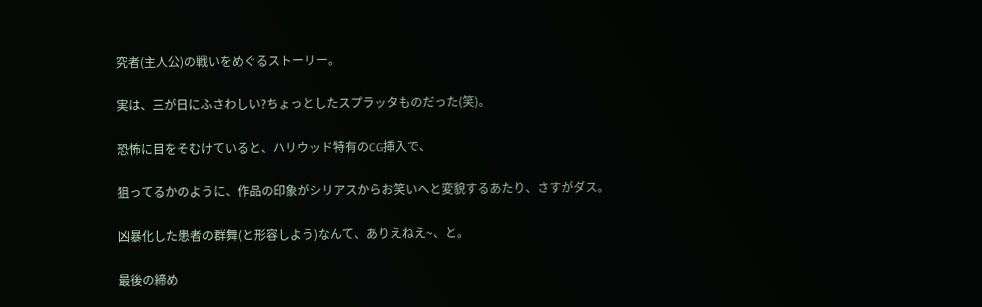究者(主人公)の戦いをめぐるストーリー。

実は、三が日にふさわしい?ちょっとしたスプラッタものだった(笑)。

恐怖に目をそむけていると、ハリウッド特有のCG挿入で、

狙ってるかのように、作品の印象がシリアスからお笑いへと変貌するあたり、さすがダス。

凶暴化した患者の群舞(と形容しよう)なんて、ありえねえ~、と。

最後の締め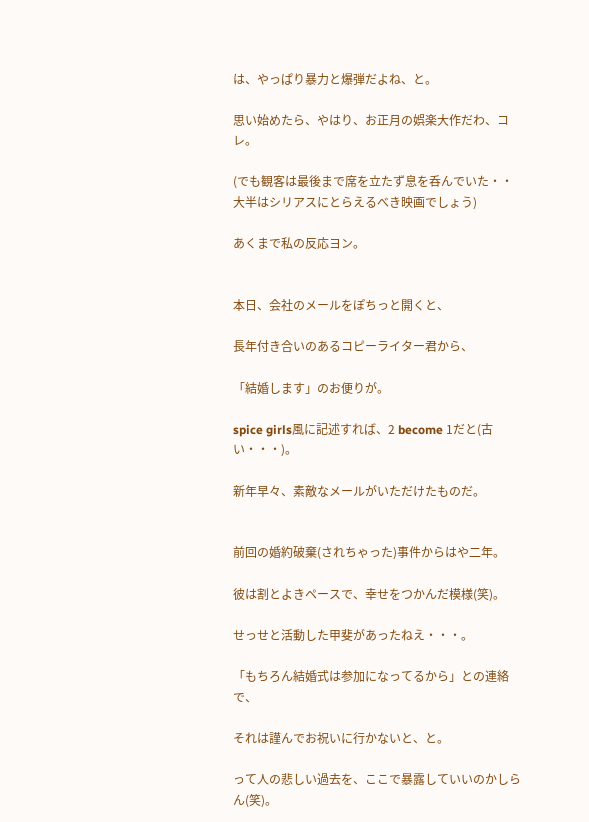は、やっぱり暴力と爆弾だよね、と。

思い始めたら、やはり、お正月の娯楽大作だわ、コレ。

(でも観客は最後まで席を立たず息を呑んでいた・・大半はシリアスにとらえるべき映画でしょう)

あくまで私の反応ヨン。


本日、会社のメールをぽちっと開くと、

長年付き合いのあるコピーライター君から、

「結婚します」のお便りが。

spice girls風に記述すれば、2 become 1だと(古い・・・)。

新年早々、素敵なメールがいただけたものだ。


前回の婚約破棄(されちゃった)事件からはや二年。

彼は割とよきペースで、幸せをつかんだ模様(笑)。

せっせと活動した甲斐があったねえ・・・。

「もちろん結婚式は参加になってるから」との連絡で、

それは謹んでお祝いに行かないと、と。

って人の悲しい過去を、ここで暴露していいのかしらん(笑)。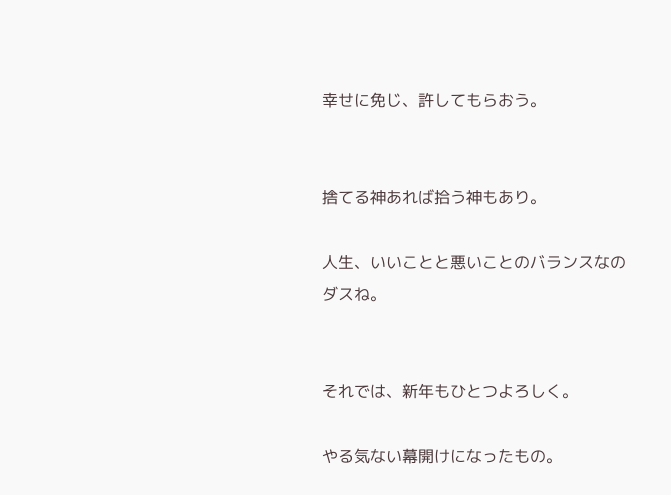幸せに免じ、許してもらおう。


捨てる神あれば拾う神もあり。

人生、いいことと悪いことのバランスなのダスね。


それでは、新年もひとつよろしく。

やる気ない幕開けになったもの。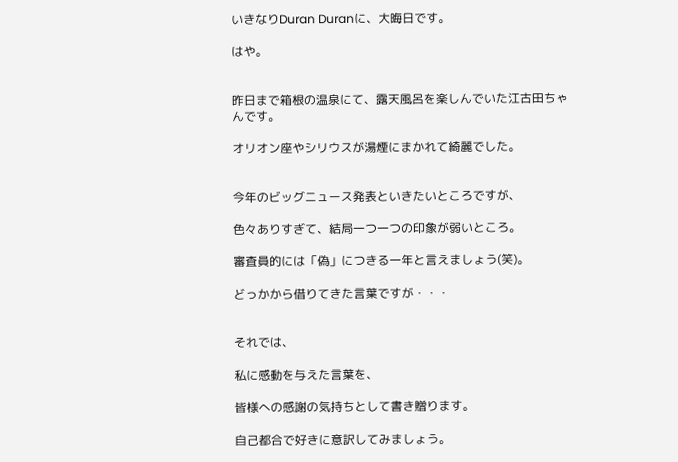いきなりDuran Duranに、大晦日です。

はや。


昨日まで箱根の温泉にて、露天風呂を楽しんでいた江古田ちゃんです。

オリオン座やシリウスが湯煙にまかれて綺麗でした。


今年のビッグニュース発表といきたいところですが、

色々ありすぎて、結局一つ一つの印象が弱いところ。

審査員的には「偽」につきる一年と言えましょう(笑)。

どっかから借りてきた言葉ですが・・・


それでは、

私に感動を与えた言葉を、

皆様への感謝の気持ちとして書き贈ります。

自己都合で好きに意訳してみましょう。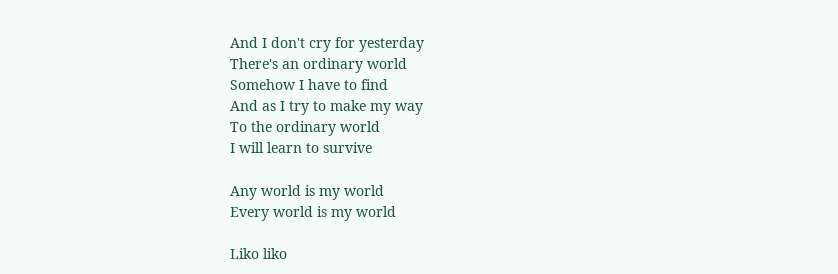And I don't cry for yesterday
There's an ordinary world
Somehow I have to find
And as I try to make my way
To the ordinary world
I will learn to survive

Any world is my world
Every world is my world

Liko liko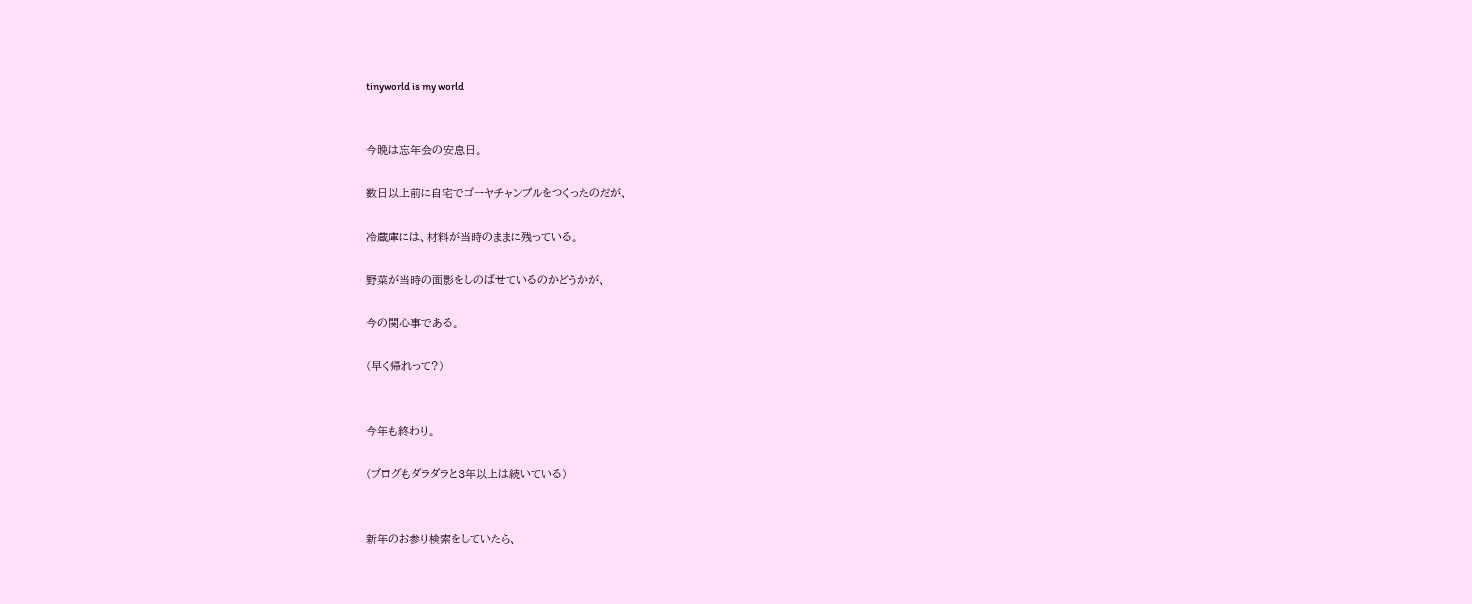tinyworld is my world


今晩は忘年会の安息日。

数日以上前に自宅でゴーヤチャンプルをつくったのだが、

冷蔵庫には、材料が当時のままに残っている。

野菜が当時の面影をしのばせているのかどうかが、

今の関心事である。

(早く帰れって?)


今年も終わり。

(ブログもダラダラと3年以上は続いている)


新年のお参り検索をしていたら、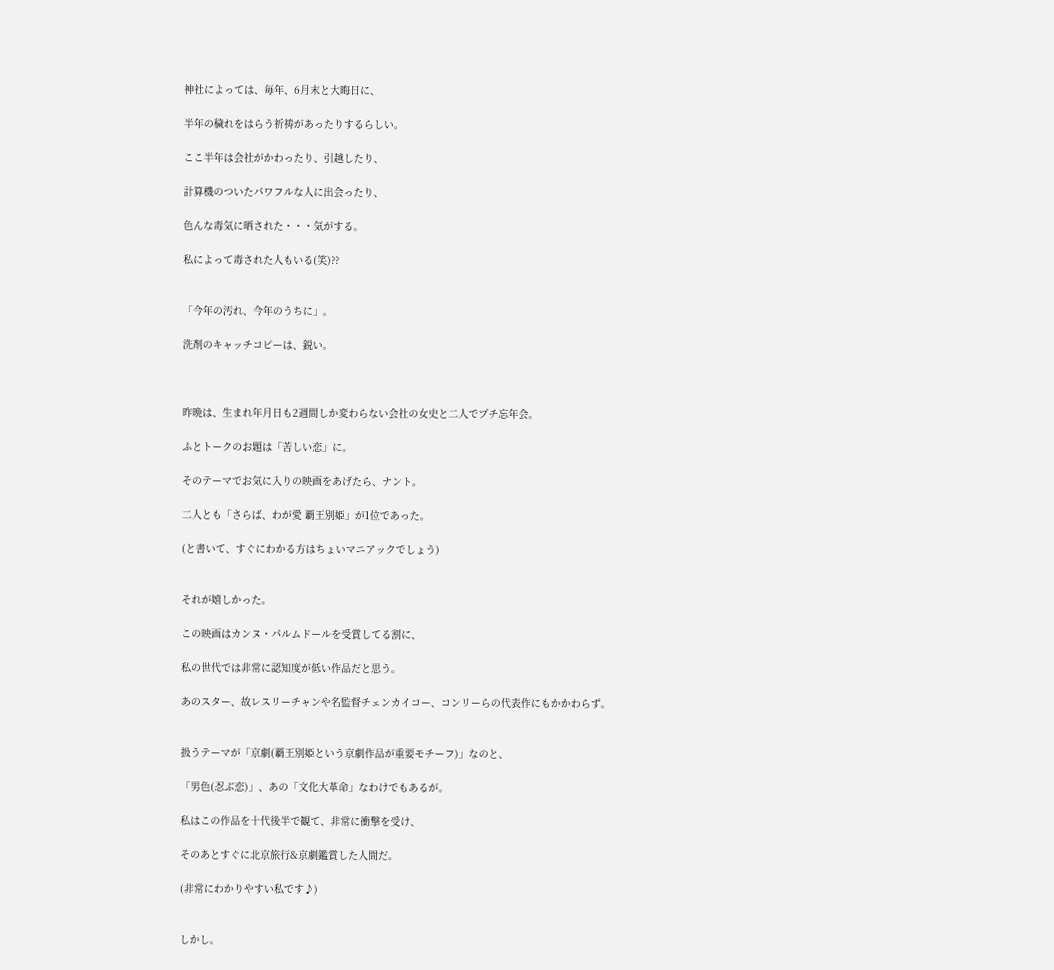神社によっては、毎年、6月末と大晦日に、

半年の穢れをはらう祈祷があったりするらしい。

ここ半年は会社がかわったり、引越したり、

計算機のついたパワフルな人に出会ったり、

色んな毒気に晒された・・・気がする。

私によって毒された人もいる(笑)??


「今年の汚れ、今年のうちに」。

洗剤のキャッチコピーは、鋭い。



昨晩は、生まれ年月日も2週間しか変わらない会社の女史と二人でプチ忘年会。

ふとトークのお題は「苦しい恋」に。

そのテーマでお気に入りの映画をあげたら、ナント。

二人とも「さらば、わが愛 覇王別姫」が1位であった。

(と書いて、すぐにわかる方はちょいマニアックでしょう)


それが嬉しかった。

この映画はカンヌ・パルムドールを受賞してる割に、

私の世代では非常に認知度が低い作品だと思う。

あのスター、故レスリーチャンや名監督チェンカイコー、コンリーらの代表作にもかかわらず。


扱うテーマが「京劇(覇王別姫という京劇作品が重要モチーフ)」なのと、

「男色(忍ぶ恋)」、あの「文化大革命」なわけでもあるが。

私はこの作品を十代後半で観て、非常に衝撃を受け、

そのあとすぐに北京旅行&京劇鑑賞した人間だ。

(非常にわかりやすい私です♪)


しかし。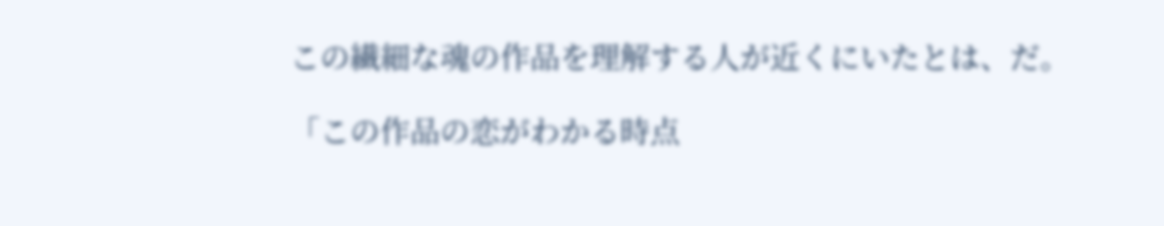この繊細な魂の作品を理解する人が近くにいたとは、だ。

「この作品の恋がわかる時点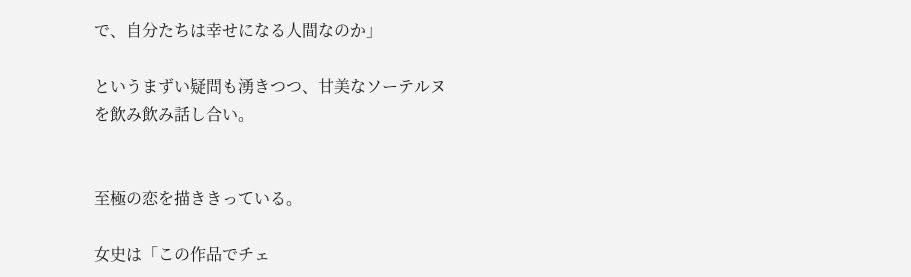で、自分たちは幸せになる人間なのか」

というまずい疑問も湧きつつ、甘美なソーテルヌを飲み飲み話し合い。


至極の恋を描ききっている。

女史は「この作品でチェ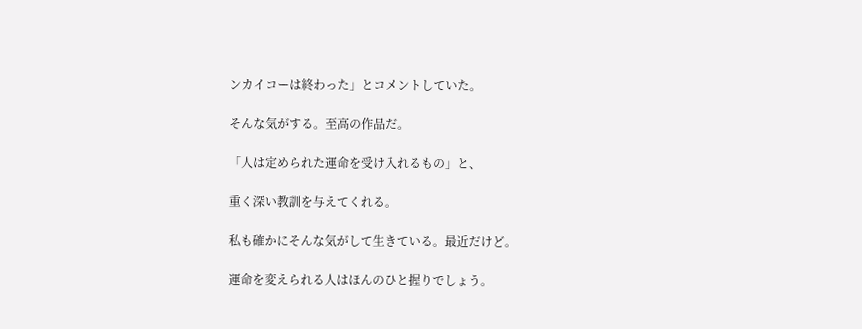ンカイコーは終わった」とコメントしていた。

そんな気がする。至高の作品だ。

「人は定められた運命を受け入れるもの」と、

重く深い教訓を与えてくれる。

私も確かにそんな気がして生きている。最近だけど。

運命を変えられる人はほんのひと握りでしょう。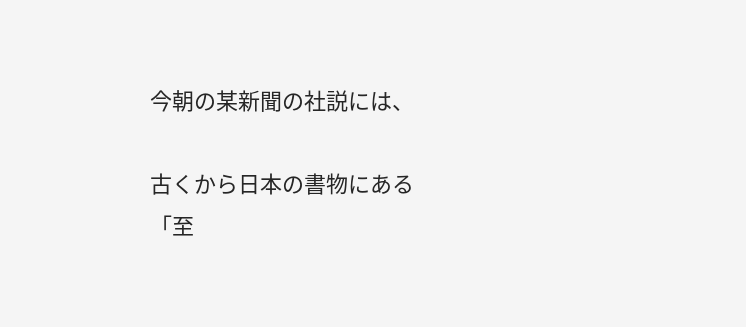今朝の某新聞の社説には、

古くから日本の書物にある「至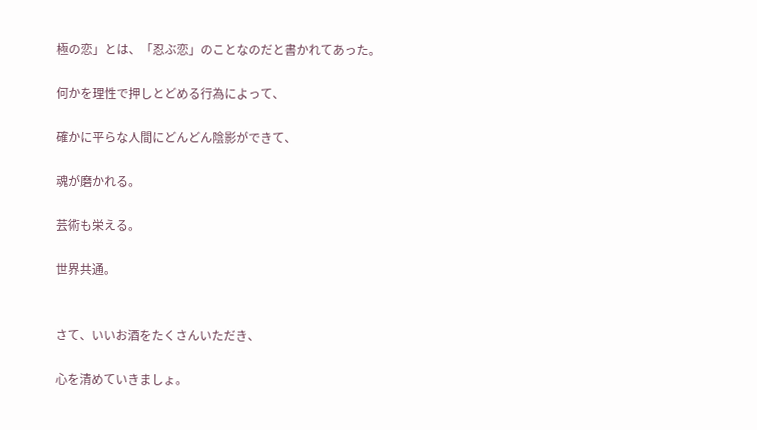極の恋」とは、「忍ぶ恋」のことなのだと書かれてあった。

何かを理性で押しとどめる行為によって、

確かに平らな人間にどんどん陰影ができて、

魂が磨かれる。

芸術も栄える。

世界共通。


さて、いいお酒をたくさんいただき、

心を清めていきましょ。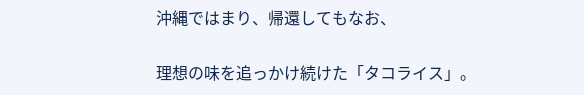沖縄ではまり、帰還してもなお、

理想の味を追っかけ続けた「タコライス」。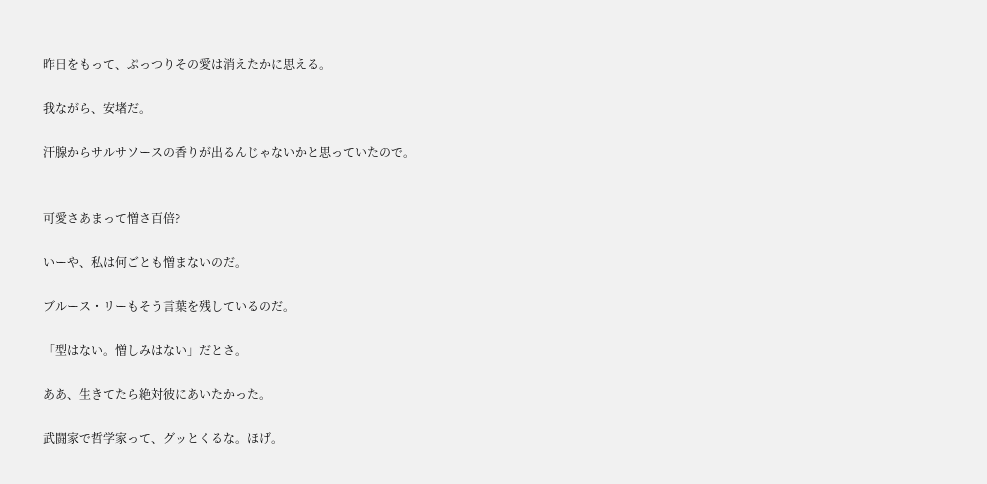昨日をもって、ぷっつりその愛は消えたかに思える。

我ながら、安堵だ。

汗腺からサルサソースの香りが出るんじゃないかと思っていたので。


可愛さあまって憎さ百倍?

いーや、私は何ごとも憎まないのだ。

ブルース・リーもそう言葉を残しているのだ。

「型はない。憎しみはない」だとさ。

ああ、生きてたら絶対彼にあいたかった。

武闘家で哲学家って、グッとくるな。ほげ。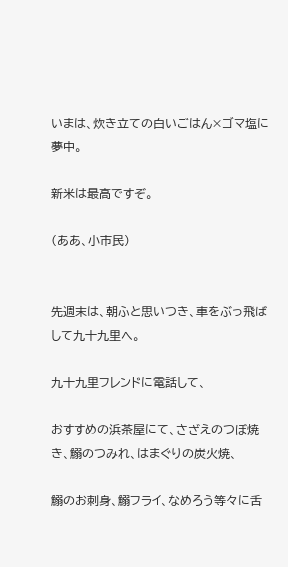いまは、炊き立ての白いごはん×ゴマ塩に夢中。

新米は最高ですぞ。

(ああ、小市民)


先週末は、朝ふと思いつき、車をぶっ飛ばして九十九里へ。

九十九里フレンドに電話して、

おすすめの浜茶屋にて、さざえのつぼ焼き、鰯のつみれ、はまぐりの炭火焼、

鰯のお刺身、鰯フライ、なめろう等々に舌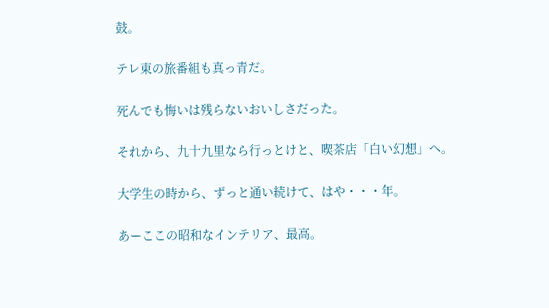鼓。

テレ東の旅番組も真っ青だ。

死んでも悔いは残らないおいしさだった。

それから、九十九里なら行っとけと、喫茶店「白い幻想」へ。

大学生の時から、ずっと通い続けて、はや・・・年。

あーここの昭和なインテリア、最高。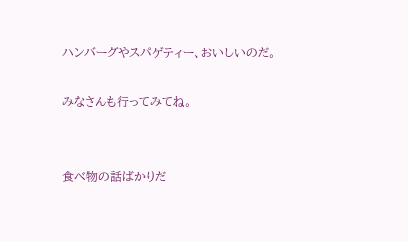ハンバーグやスパゲティー、おいしいのだ。

みなさんも行ってみてね。


食べ物の話ばかりだ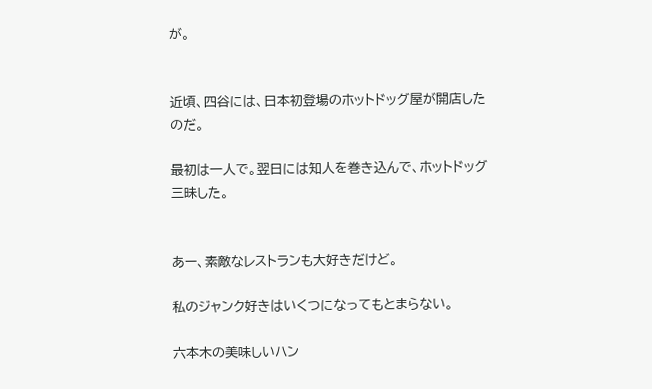が。


近頃、四谷には、日本初登場のホットドッグ屋が開店したのだ。

最初は一人で。翌日には知人を巻き込んで、ホットドッグ三昧した。


あー、素敵なレストランも大好きだけど。

私のジャンク好きはいくつになってもとまらない。

六本木の美味しいハン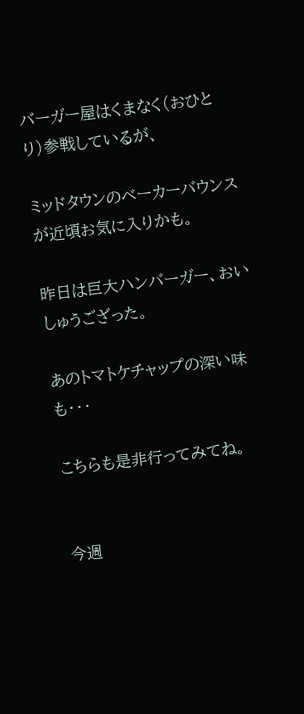バーガー屋はくまなく(おひとり)参戦しているが、

ミッドタウンのベーカーバウンスが近頃お気に入りかも。

昨日は巨大ハンバーガー、おいしゅうござった。

あのトマトケチャップの深い味も・・・

こちらも是非行ってみてね。


今週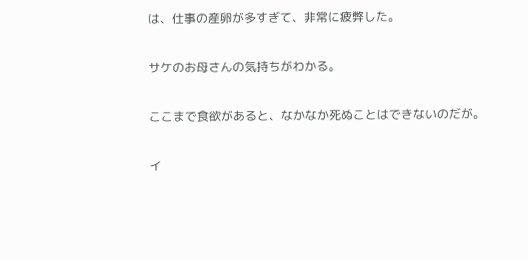は、仕事の産卵が多すぎて、非常に疲弊した。

サケのお母さんの気持ちがわかる。

ここまで食欲があると、なかなか死ぬことはできないのだが。

イ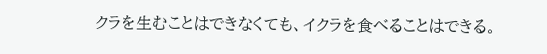クラを生むことはできなくても、イクラを食べることはできる。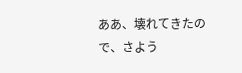ああ、壊れてきたので、さよう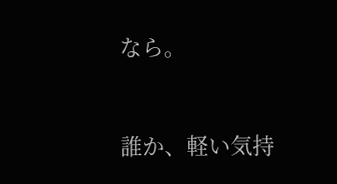なら。


誰か、軽い気持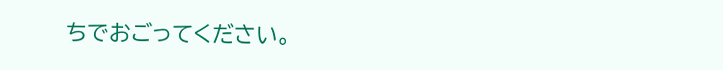ちでおごってください。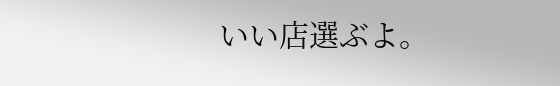いい店選ぶよ。